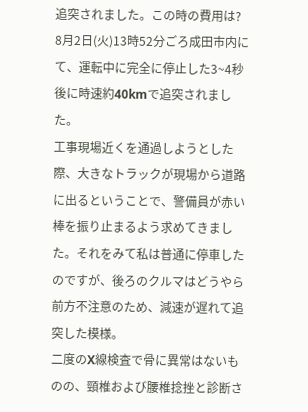追突されました。この時の費用は?
8月2日(火)13時52分ごろ成田市内にて、運転中に完全に停止した3~4秒後に時速約40kmで追突されました。
工事現場近くを通過しようとした際、大きなトラックが現場から道路に出るということで、警備員が赤い棒を振り止まるよう求めてきました。それをみて私は普通に停車したのですが、後ろのクルマはどうやら前方不注意のため、減速が遅れて追突した模様。
二度のX線検査で骨に異常はないものの、頸椎および腰椎捻挫と診断さ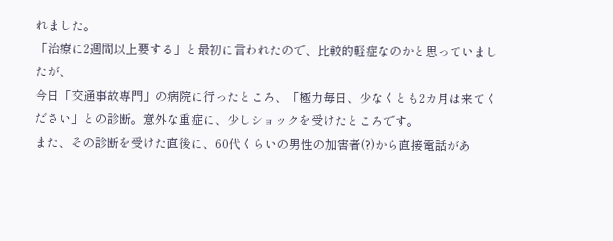れました。
「治療に2週間以上要する」と最初に言われたので、比較的軽症なのかと思っていましたが、
今日「交通事故専門」の病院に行ったところ、「極力毎日、少なくとも2カ月は来てください」との診断。意外な重症に、少しショックを受けたところです。
また、その診断を受けた直後に、60代くらいの男性の加害者(?)から直接電話があ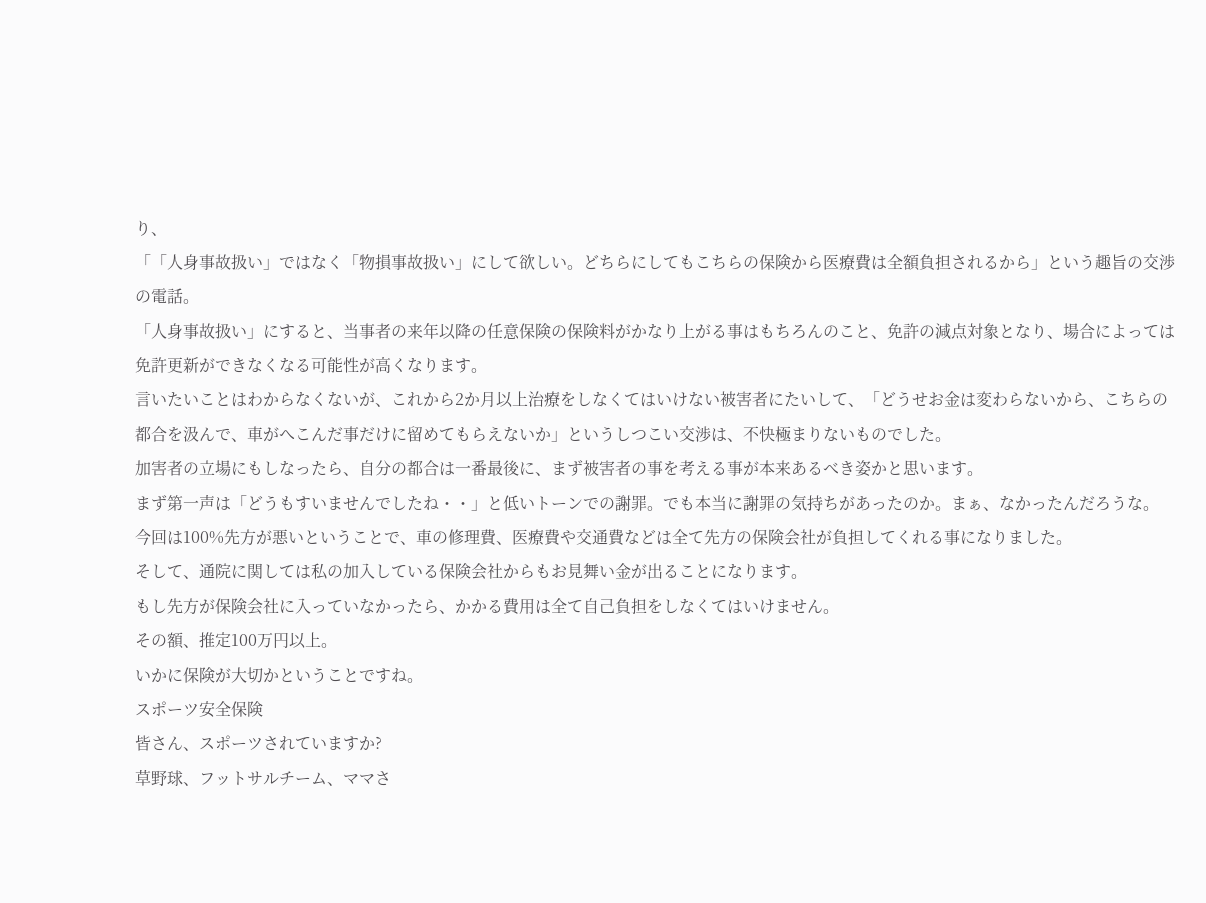り、
「「人身事故扱い」ではなく「物損事故扱い」にして欲しい。どちらにしてもこちらの保険から医療費は全額負担されるから」という趣旨の交渉の電話。
「人身事故扱い」にすると、当事者の来年以降の任意保険の保険料がかなり上がる事はもちろんのこと、免許の減点対象となり、場合によっては免許更新ができなくなる可能性が高くなります。
言いたいことはわからなくないが、これから2か月以上治療をしなくてはいけない被害者にたいして、「どうせお金は変わらないから、こちらの都合を汲んで、車がへこんだ事だけに留めてもらえないか」というしつこい交渉は、不快極まりないものでした。
加害者の立場にもしなったら、自分の都合は一番最後に、まず被害者の事を考える事が本来あるべき姿かと思います。
まず第一声は「どうもすいませんでしたね・・」と低いトーンでの謝罪。でも本当に謝罪の気持ちがあったのか。まぁ、なかったんだろうな。
今回は100%先方が悪いということで、車の修理費、医療費や交通費などは全て先方の保険会社が負担してくれる事になりました。
そして、通院に関しては私の加入している保険会社からもお見舞い金が出ることになります。
もし先方が保険会社に入っていなかったら、かかる費用は全て自己負担をしなくてはいけません。
その額、推定100万円以上。
いかに保険が大切かということですね。
スポーツ安全保険
皆さん、スポーツされていますか?
草野球、フットサルチーム、ママさ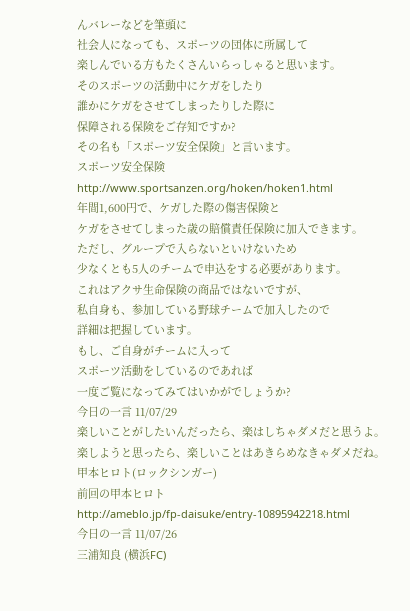んバレーなどを筆頭に
社会人になっても、スポーツの団体に所属して
楽しんでいる方もたくさんいらっしゃると思います。
そのスポーツの活動中にケガをしたり
誰かにケガをさせてしまったりした際に
保障される保険をご存知ですか?
その名も「スポーツ安全保険」と言います。
スポーツ安全保険
http://www.sportsanzen.org/hoken/hoken1.html
年間1,600円で、ケガした際の傷害保険と
ケガをさせてしまった歳の賠償責任保険に加入できます。
ただし、グループで入らないといけないため
少なくとも5人のチームで申込をする必要があります。
これはアクサ生命保険の商品ではないですが、
私自身も、参加している野球チームで加入したので
詳細は把握しています。
もし、ご自身がチームに入って
スポーツ活動をしているのであれば
一度ご覧になってみてはいかがでしょうか?
今日の一言 11/07/29
楽しいことがしたいんだったら、楽はしちゃダメだと思うよ。
楽しようと思ったら、楽しいことはあきらめなきゃダメだね。
甲本ヒロト(ロックシンガー)
前回の甲本ヒロト
http://ameblo.jp/fp-daisuke/entry-10895942218.html
今日の一言 11/07/26
三浦知良 (横浜FC)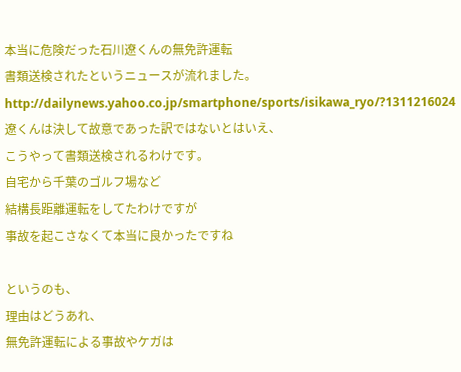本当に危険だった石川遼くんの無免許運転
書類送検されたというニュースが流れました。
http://dailynews.yahoo.co.jp/smartphone/sports/isikawa_ryo/?1311216024
遼くんは決して故意であった訳ではないとはいえ、
こうやって書類送検されるわけです。
自宅から千葉のゴルフ場など
結構長距離運転をしてたわけですが
事故を起こさなくて本当に良かったですね

というのも、
理由はどうあれ、
無免許運転による事故やケガは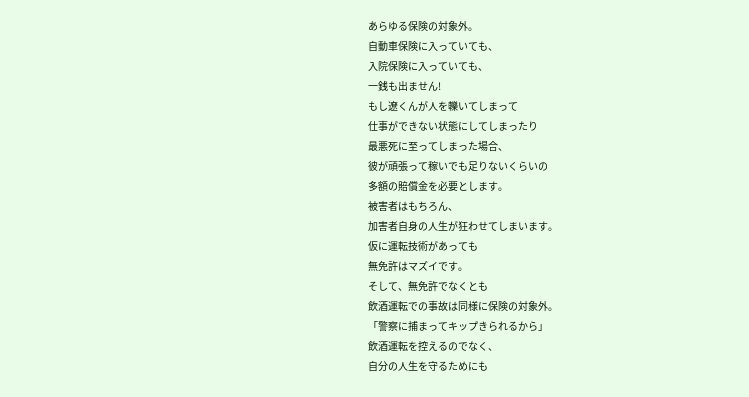あらゆる保険の対象外。
自動車保険に入っていても、
入院保険に入っていても、
一銭も出ません!
もし遼くんが人を轢いてしまって
仕事ができない状態にしてしまったり
最悪死に至ってしまった場合、
彼が頑張って稼いでも足りないくらいの
多額の賠償金を必要とします。
被害者はもちろん、
加害者自身の人生が狂わせてしまいます。
仮に運転技術があっても
無免許はマズイです。
そして、無免許でなくとも
飲酒運転での事故は同様に保険の対象外。
「警察に捕まってキップきられるから」
飲酒運転を控えるのでなく、
自分の人生を守るためにも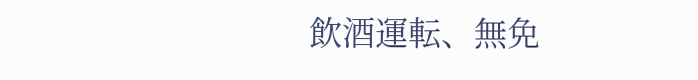飲酒運転、無免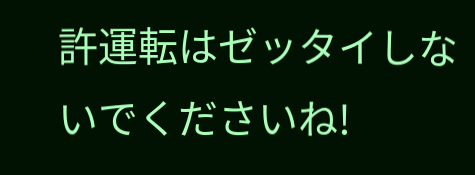許運転はゼッタイしないでくださいね!